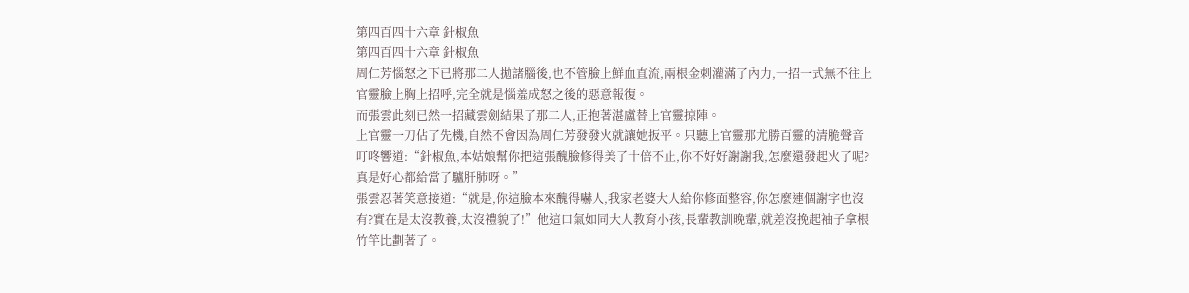第四百四十六章 針椒魚
第四百四十六章 針椒魚
周仁芳惱怒之下已將那二人拋諸腦後,也不管臉上鮮血直流,兩根金刺灌滿了內力,一招一式無不往上官靈臉上胸上招呼,完全就是惱羞成怒之後的惡意報復。
而張雲此刻已然一招藏雲劍結果了那二人,正抱著湛盧替上官靈掠陣。
上官靈一刀佔了先機,自然不會因為周仁芳發發火就讓她扳平。只聽上官靈那尤勝百靈的清脆聲音叮咚響道:“針椒魚,本姑娘幫你把這張醜臉修得美了十倍不止,你不好好謝謝我,怎麼還發起火了呢?真是好心都給當了驢肝肺呀。”
張雲忍著笑意接道:“就是,你這臉本來醜得嚇人,我家老婆大人給你修面整容,你怎麼連個謝字也沒有?實在是太沒教養,太沒禮貌了!”他這口氣如同大人教育小孩,長輩教訓晚輩,就差沒挽起袖子拿根竹竿比劃著了。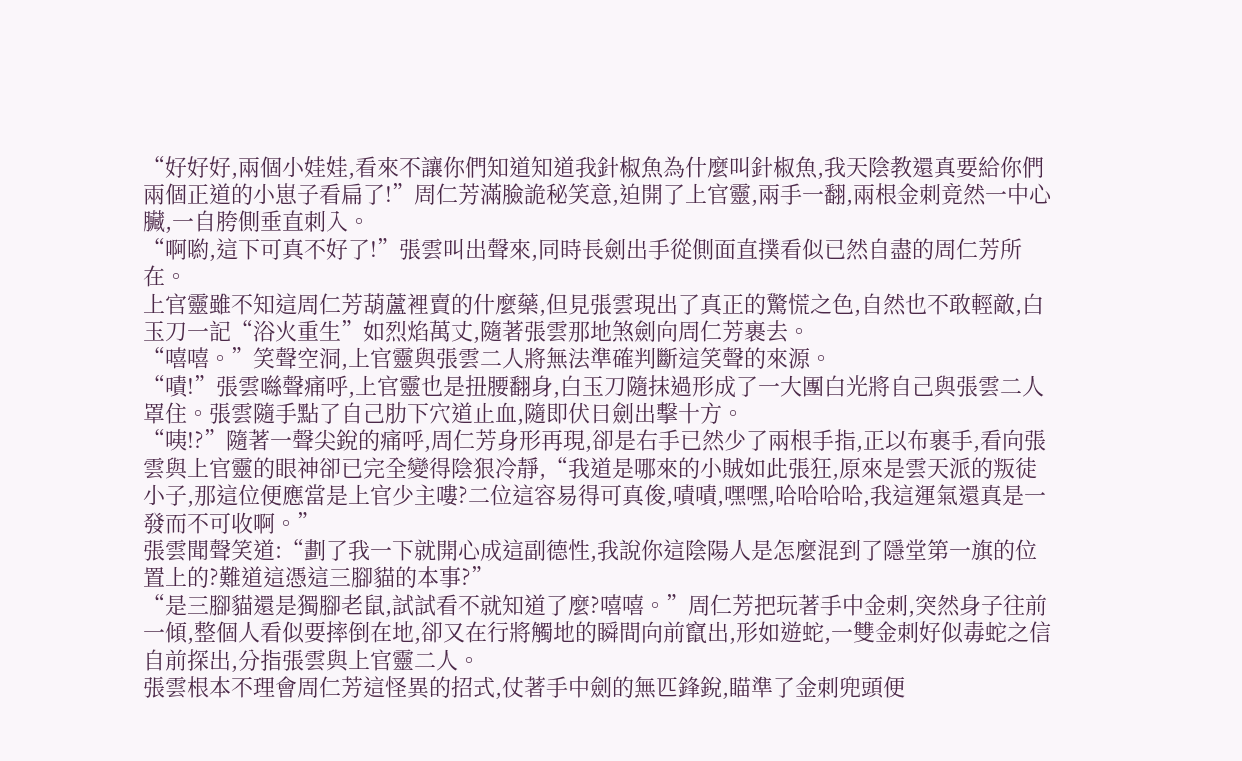“好好好,兩個小娃娃,看來不讓你們知道知道我針椒魚為什麼叫針椒魚,我天陰教還真要給你們兩個正道的小崽子看扁了!”周仁芳滿臉詭秘笑意,迫開了上官靈,兩手一翻,兩根金刺竟然一中心臟,一自胯側垂直刺入。
“啊喲,這下可真不好了!”張雲叫出聲來,同時長劍出手從側面直撲看似已然自盡的周仁芳所在。
上官靈雖不知這周仁芳葫蘆裡賣的什麼藥,但見張雲現出了真正的驚慌之色,自然也不敢輕敵,白玉刀一記“浴火重生”如烈焰萬丈,隨著張雲那地煞劍向周仁芳裹去。
“嘻嘻。”笑聲空洞,上官靈與張雲二人將無法準確判斷這笑聲的來源。
“嘖!”張雲噝聲痛呼,上官靈也是扭腰翻身,白玉刀隨抹過形成了一大團白光將自己與張雲二人罩住。張雲隨手點了自己肋下穴道止血,隨即伏日劍出擊十方。
“咦!?”隨著一聲尖銳的痛呼,周仁芳身形再現,卻是右手已然少了兩根手指,正以布裹手,看向張雲與上官靈的眼神卻已完全變得陰狠冷靜,“我道是哪來的小賊如此張狂,原來是雲天派的叛徒小子,那這位便應當是上官少主嘍?二位這容易得可真俊,嘖嘖,嘿嘿,哈哈哈哈,我這運氣還真是一發而不可收啊。”
張雲聞聲笑道:“劃了我一下就開心成這副德性,我說你這陰陽人是怎麼混到了隱堂第一旗的位置上的?難道這憑這三腳貓的本事?”
“是三腳貓還是獨腳老鼠,試試看不就知道了麼?嘻嘻。”周仁芳把玩著手中金刺,突然身子往前一傾,整個人看似要摔倒在地,卻又在行將觸地的瞬間向前竄出,形如遊蛇,一雙金刺好似毒蛇之信自前探出,分指張雲與上官靈二人。
張雲根本不理會周仁芳這怪異的招式,仗著手中劍的無匹鋒銳,瞄準了金刺兜頭便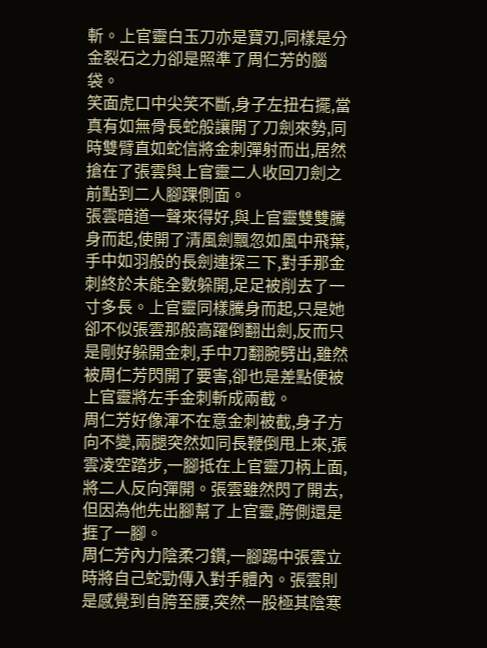斬。上官靈白玉刀亦是寶刃,同樣是分金裂石之力卻是照準了周仁芳的腦袋。
笑面虎口中尖笑不斷,身子左扭右擺,當真有如無骨長蛇般讓開了刀劍來勢,同時雙臂直如蛇信將金刺彈射而出,居然搶在了張雲與上官靈二人收回刀劍之前點到二人腳踝側面。
張雲暗道一聲來得好,與上官靈雙雙騰身而起,使開了清風劍飄忽如風中飛葉,手中如羽般的長劍連探三下,對手那金刺終於未能全數躲開,足足被削去了一寸多長。上官靈同樣騰身而起,只是她卻不似張雲那般高躍倒翻出劍,反而只是剛好躲開金刺,手中刀翻腕劈出,雖然被周仁芳閃開了要害,卻也是差點便被上官靈將左手金刺斬成兩截。
周仁芳好像渾不在意金刺被截,身子方向不變,兩腿突然如同長鞭倒甩上來,張雲凌空踏步,一腳抵在上官靈刀柄上面,將二人反向彈開。張雲雖然閃了開去,但因為他先出腳幫了上官靈,胯側還是捱了一腳。
周仁芳內力陰柔刁鑽,一腳踢中張雲立時將自己蛇勁傳入對手體內。張雲則是感覺到自胯至腰,突然一股極其陰寒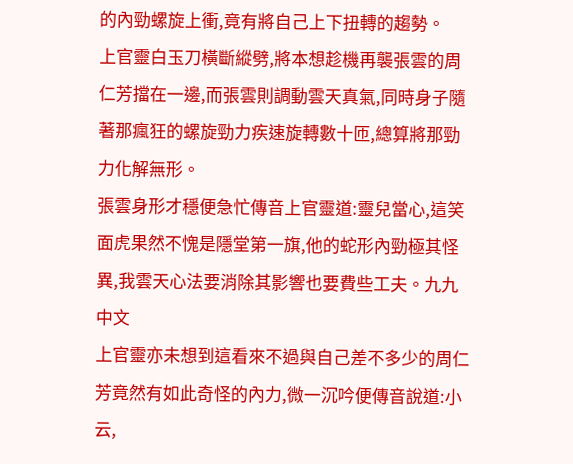的內勁螺旋上衝,竟有將自己上下扭轉的趨勢。
上官靈白玉刀橫斷縱劈,將本想趁機再襲張雲的周仁芳擋在一邊,而張雲則調動雲天真氣,同時身子隨著那瘋狂的螺旋勁力疾速旋轉數十匝,總算將那勁力化解無形。
張雲身形才穩便急忙傳音上官靈道:靈兒當心,這笑面虎果然不愧是隱堂第一旗,他的蛇形內勁極其怪異,我雲天心法要消除其影響也要費些工夫。九九中文
上官靈亦未想到這看來不過與自己差不多少的周仁芳竟然有如此奇怪的內力,微一沉吟便傳音說道:小云,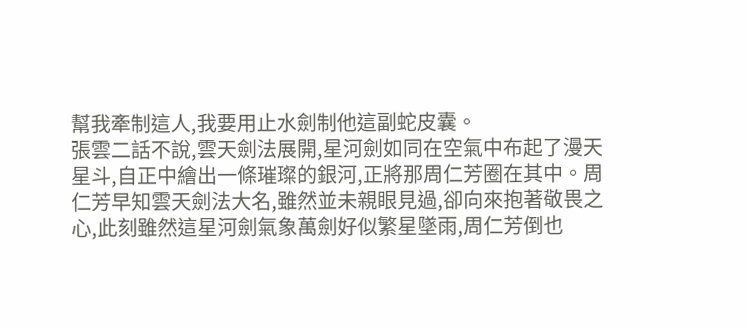幫我牽制這人,我要用止水劍制他這副蛇皮囊。
張雲二話不說,雲天劍法展開,星河劍如同在空氣中布起了漫天星斗,自正中繪出一條璀璨的銀河,正將那周仁芳圈在其中。周仁芳早知雲天劍法大名,雖然並未親眼見過,卻向來抱著敬畏之心,此刻雖然這星河劍氣象萬劍好似繁星墜雨,周仁芳倒也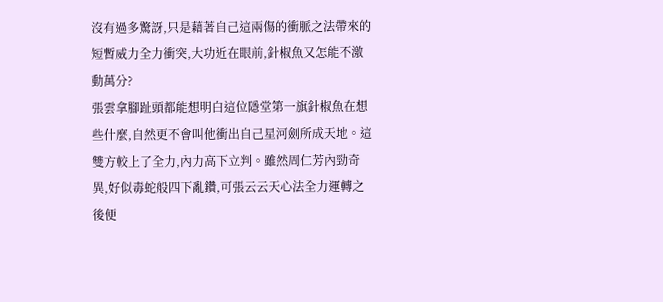沒有過多驚訝,只是藉著自己這兩傷的衝脈之法帶來的短暫威力全力衝突,大功近在眼前,針椒魚又怎能不激動萬分?
張雲拿腳趾頭都能想明白這位隱堂第一旗針椒魚在想些什麼,自然更不會叫他衝出自己星河劍所成天地。這雙方較上了全力,內力高下立判。雖然周仁芳內勁奇異,好似毒蛇般四下亂鑽,可張云云天心法全力運轉之後便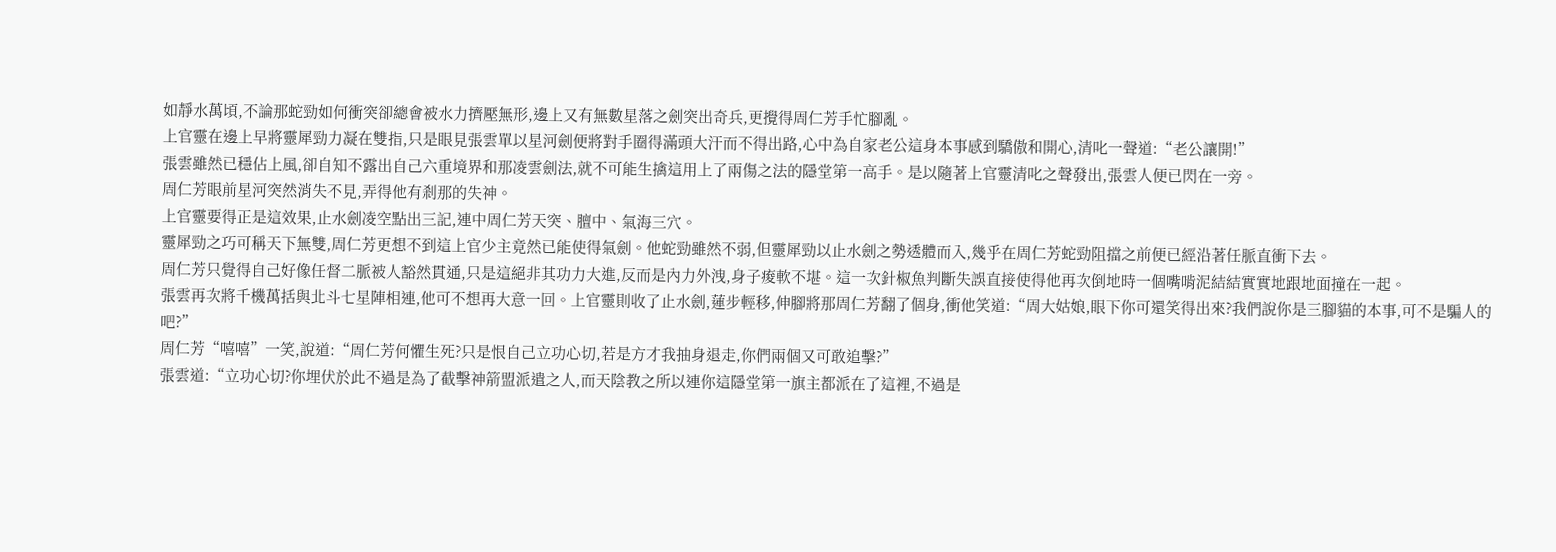如靜水萬頃,不論那蛇勁如何衝突卻總會被水力擠壓無形,邊上又有無數星落之劍突出奇兵,更攪得周仁芳手忙腳亂。
上官靈在邊上早將靈犀勁力凝在雙指,只是眼見張雲單以星河劍便將對手圈得滿頭大汗而不得出路,心中為自家老公這身本事感到驕傲和開心,清叱一聲道:“老公讓開!”
張雲雖然已穩佔上風,卻自知不露出自己六重境界和那凌雲劍法,就不可能生擒這用上了兩傷之法的隱堂第一高手。是以隨著上官靈清叱之聲發出,張雲人便已閃在一旁。
周仁芳眼前星河突然消失不見,弄得他有剎那的失神。
上官靈要得正是這效果,止水劍凌空點出三記,連中周仁芳天突、膻中、氣海三穴。
靈犀勁之巧可稱天下無雙,周仁芳更想不到這上官少主竟然已能使得氣劍。他蛇勁雖然不弱,但靈犀勁以止水劍之勢透體而入,幾乎在周仁芳蛇勁阻擋之前便已經沿著任脈直衝下去。
周仁芳只覺得自己好像任督二脈被人豁然貫通,只是這絕非其功力大進,反而是內力外洩,身子痠軟不堪。這一次針椒魚判斷失誤直接使得他再次倒地時一個嘴啃泥結結實實地跟地面撞在一起。
張雲再次將千機萬括與北斗七星陣相連,他可不想再大意一回。上官靈則收了止水劍,蓮步輕移,伸腳將那周仁芳翻了個身,衝他笑道:“周大姑娘,眼下你可還笑得出來?我們說你是三腳貓的本事,可不是騙人的吧?”
周仁芳“嘻嘻”一笑,說道:“周仁芳何懼生死?只是恨自己立功心切,若是方才我抽身退走,你們兩個又可敢追擊?”
張雲道:“立功心切?你埋伏於此不過是為了截擊神箭盟派遣之人,而天陰教之所以連你這隱堂第一旗主都派在了這裡,不過是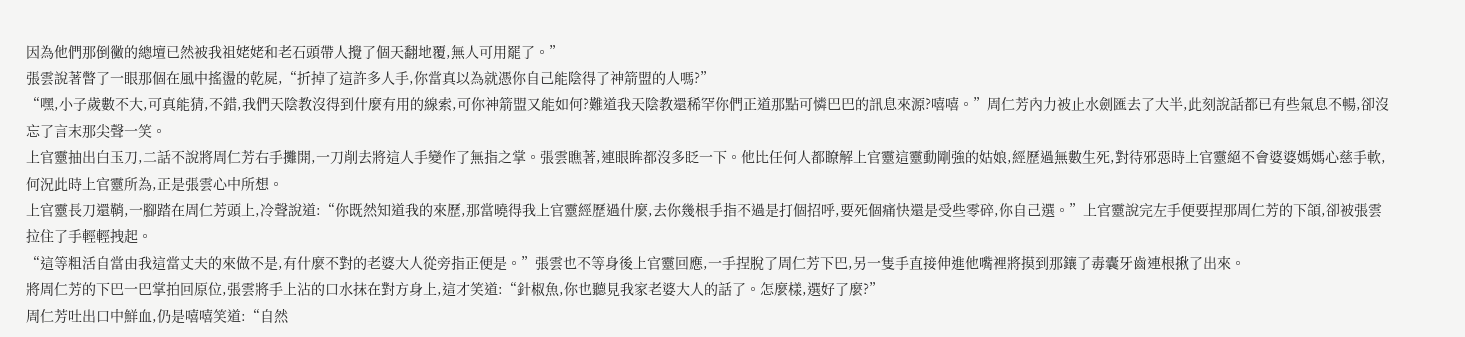因為他們那倒黴的總壇已然被我祖姥姥和老石頭帶人攪了個天翻地覆,無人可用罷了。”
張雲說著瞥了一眼那個在風中搖盪的乾屍,“折掉了這許多人手,你當真以為就憑你自己能陰得了神箭盟的人嗎?”
“嘿,小子歲數不大,可真能猜,不錯,我們天陰教沒得到什麼有用的線索,可你神箭盟又能如何?難道我天陰教還稀罕你們正道那點可憐巴巴的訊息來源?嘻嘻。”周仁芳內力被止水劍匯去了大半,此刻說話都已有些氣息不暢,卻沒忘了言末那尖聲一笑。
上官靈抽出白玉刀,二話不說將周仁芳右手攤開,一刀削去將這人手變作了無指之掌。張雲瞧著,連眼眸都沒多眨一下。他比任何人都瞭解上官靈這靈動剛強的姑娘,經歷過無數生死,對待邪惡時上官靈絕不會婆婆媽媽心慈手軟,何況此時上官靈所為,正是張雲心中所想。
上官靈長刀還鞘,一腳踏在周仁芳頭上,冷聲說道:“你既然知道我的來歷,那當曉得我上官靈經歷過什麼,去你幾根手指不過是打個招呼,要死個痛快還是受些零碎,你自己選。”上官靈說完左手便要捏那周仁芳的下頜,卻被張雲拉住了手輕輕拽起。
“這等粗活自當由我這當丈夫的來做不是,有什麼不對的老婆大人從旁指正便是。”張雲也不等身後上官靈回應,一手捏脫了周仁芳下巴,另一隻手直接伸進他嘴裡將摸到那鑲了毒囊牙齒連根揪了出來。
將周仁芳的下巴一巴掌拍回原位,張雲將手上沾的口水抹在對方身上,這才笑道:“針椒魚,你也聽見我家老婆大人的話了。怎麼樣,選好了麼?”
周仁芳吐出口中鮮血,仍是嘻嘻笑道:“自然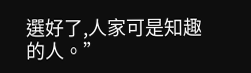選好了,人家可是知趣的人。”